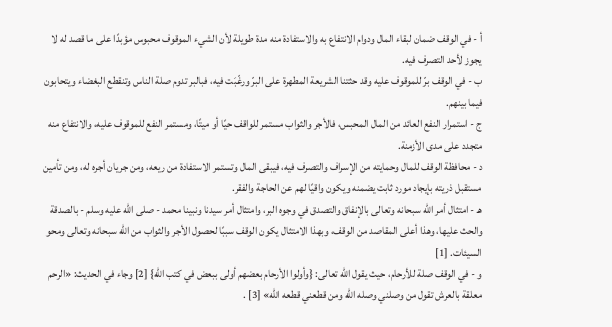أ - في الوقف ضمان لبقاء المال ودوام الانتفاع به والاستفادة منه مدة طويلة لأن الشيء الموقوف محبوس مؤبدًا على ما قصد له لا يجوز لأحد التصرف فيه.
ب - في الوقف برّ للموقوف عليه وقد حثتنا الشريعة المطهرة على البرّ ورغّبَت فيه، فبالبر تدوم صلة الناس وتنقطع البغضاء ويتحابون فيما بينهم.
ج - استمرار النفع العائد من المال المحبس، فالأجر والثواب مستمر للواقف حيًا أو ميتًا، ومستمر النفع للموقوف عليه، والانتفاع منه متجدد على مدى الأزمنة.
د - محافظة الوقف للمال وحمايته من الإسراف والتصرف فيه، فيبقى المال وتستمر الاستفادة من ريعه، ومن جريان أجره له، ومن تأمين مستقبل ذريته بإيجاد مورد ثابت يضمنه ويكون واقيًا لهم عن الحاجة والفقر.
هـ - امتثال أمر الله سبحانه وتعالى بالإنفاق والتصدق في وجوه البر، وامتثال أمر سيدنا ونبينا محمد - صلى الله عليه وسلم - بالصدقة والحث عليها، وهذا أعلى المقاصد من الوقف، وبهذا الامتثال يكون الوقف سببًا لحصول الأجر والثواب من الله سبحانه وتعالى ومحو السيئات. [1]
و - في الوقف صلة للأرحام، حيث يقول الله تعالى: {وأولوا الأرحام بعضهم أولى ببعض في كتب الله} [2] وجاء في الحديث: «الرحم معلقة بالعرش تقول من وصلني وصله الله ومن قطعني قطعه الله» [3] .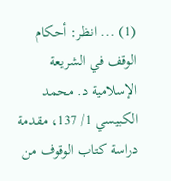(1) ... انظر: أحكام الوقف في الشريعة الإسلامية د. محمد الكبيسي 1/ 137، مقدمة دراسة كتاب الوقوف من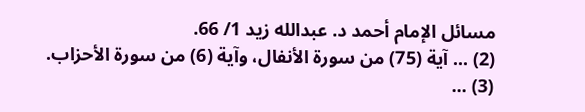مسائل الإمام أحمد د. عبدالله زيد 1/ 66.
(2) ... آية (75) من سورة الأنفال، وآية (6) من سورة الأحزاب.
(3) ...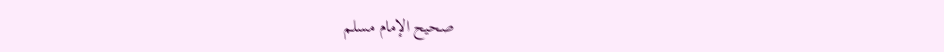صحيح الإمام مسلم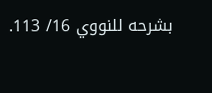بشرحه للنووي 16/ 113.